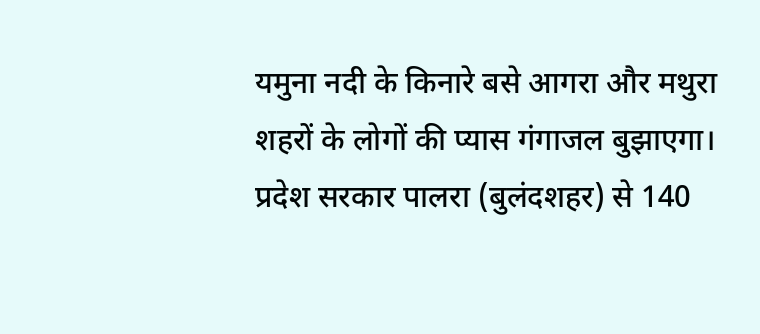यमुना नदी के किनारे बसे आगरा और मथुरा शहरों के लोगों की प्यास गंगाजल बुझाएगा।
प्रदेश सरकार पालरा (बुलंदशहर) से 140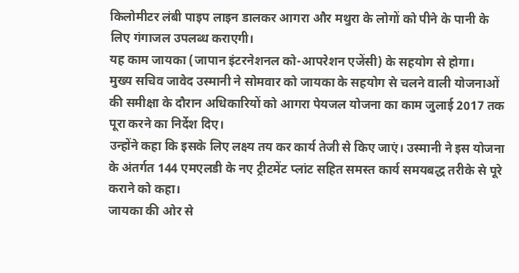किलोमीटर लंबी पाइप लाइन डालकर आगरा और मथुरा के लोगों को पीने के पानी के लिए गंगाजल उपलब्ध कराएगी।
यह काम जायका (जापान इंटरनेशनल को-आपरेशन एजेंसी) के सहयोग से होगा।
मुख्य सचिव जावेद उस्मानी ने सोमवार को जायका के सहयोग से चलने वाली योजनाओं की समीक्षा के दौरान अधिकारियों को आगरा पेयजल योजना का काम जुलाई 2017 तक पूरा करने का निर्देश दिए।
उन्होंने कहा कि इसके लिए लक्ष्य तय कर कार्य तेजी से किए जाएं। उस्मानी ने इस योजना के अंतर्गत 144 एमएलडी के नए ट्रीटमेंट प्लांट सहित समस्त कार्य समयबद्ध तरीके से पूरे कराने को कहा।
जायका की ओर से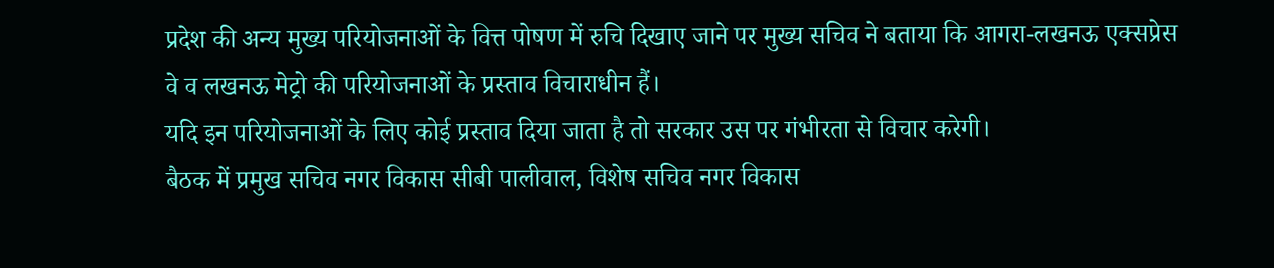प्रदेश की अन्य मुख्य परियोजनाओं के वित्त पोषण में रुचि दिखाए जाने पर मुख्य सचिव ने बताया कि आगरा-लखनऊ एक्सप्रेस वे व लखनऊ मेट्रो की परियोजनाओं के प्रस्ताव विचाराधीन हैं।
यदि इन परियोजनाओं के लिए कोई प्रस्ताव दिया जाता है तो सरकार उस पर गंभीरता से विचार करेगी।
बैठक में प्रमुख सचिव नगर विकास सीबी पालीवाल, विशेष सचिव नगर विकास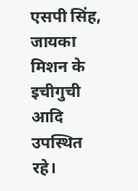एसपी सिंह, जायका मिशन के इचीगुची आदि उपस्थित रहे।